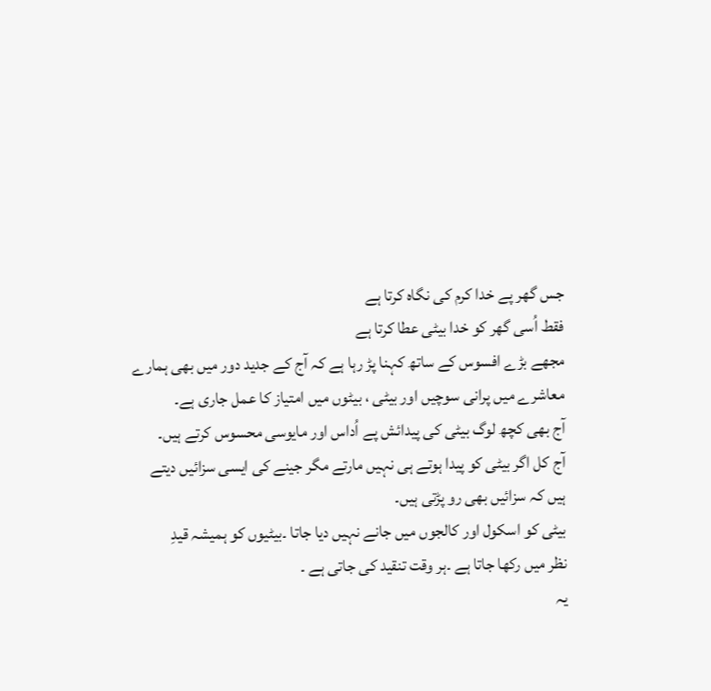جس گھر پے خدا کرم کی نگاہ کرتا ہے
فقط اُسی گھر کو خدا بیٹی عطا کرتا ہے
مجھے بڑے افسوس کے ساتھ کہنا پڑ رہا ہے کہ آج کے جدید دور میں بھی ہمارے
معاشرے میں پرانی سوچیں اور بیٹی ، بیٹوں میں امتیاز کا عمل جاری ہے۔
آج بھی کچھ لوگ بیٹی کی پیدائش پے اُداس اور مایوسی محسوس کرتے ہیں۔
آج کل اگر بیٹی کو پیدا ہوتے ہی نہیں مارتے مگر جینے کی ایسی سزائیں دیتے
ہیں کہ سزائیں بھی رو پڑتی ہیں۔
بیٹی کو اسکول اور کالجوں میں جانے نہیں دیا جاتا ۔بیٹیوں کو ہمیشہ قیدِ
نظر میں رکھا جاتا ہے ۔ہر وقت تنقید کی جاتی ہے ۔
یہ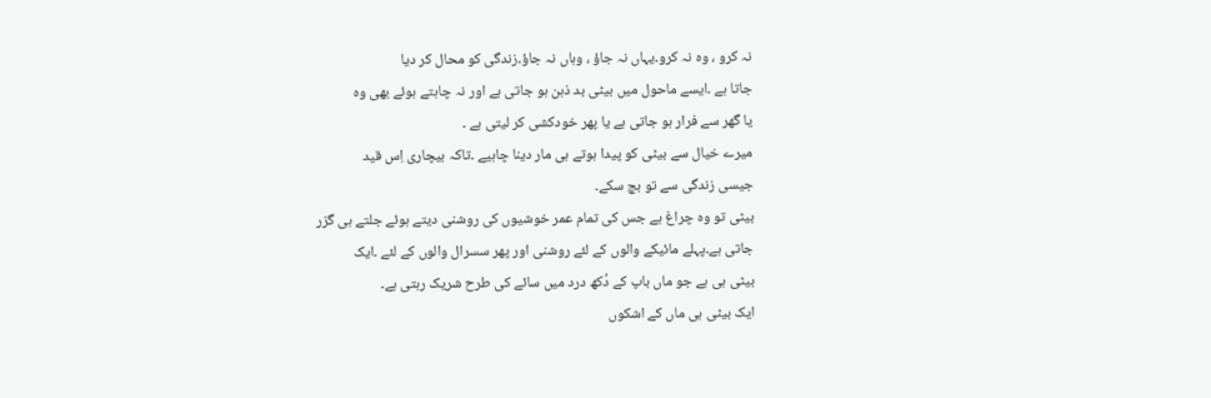نہ کرو ، وہ نہ کرو۔یہاں نہ جاؤ ، وہاں نہ جاؤ۔زندگی کو محال کر دیا
جاتا ہے ۔ایسے ماحول میں بیٹی بد ذہن ہو جاتی ہے اور نہ چاہتے ہوئے بھی وہ
یا گھر سے فرار ہو جاتی ہے یا پھر خودکشی کر لیتی ہے ۔
میرے خیال سے بیٹی کو پیدا ہوتے ہی مار دینا چاہیے ۔تاکہ بیچاری اِس قید
جیسی زندگی سے تو بچ سکے۔
بیٹی تو وہ چراغ ہے جس کی تمام عمر خوشیوں کی روشنی دیتے ہوئے جلتے ہی گزر
جاتی ہے۔پہلے مائیکے والوں کے لئے روشنی اور پھر سسرال والوں کے لئے ۔ایک
بیٹی ہی ہے جو ماں باپ کے دُکھ درد میں سائے کی طرح شریک رہتی ہے۔
ایک بیٹی ہی ماں کے اشکوں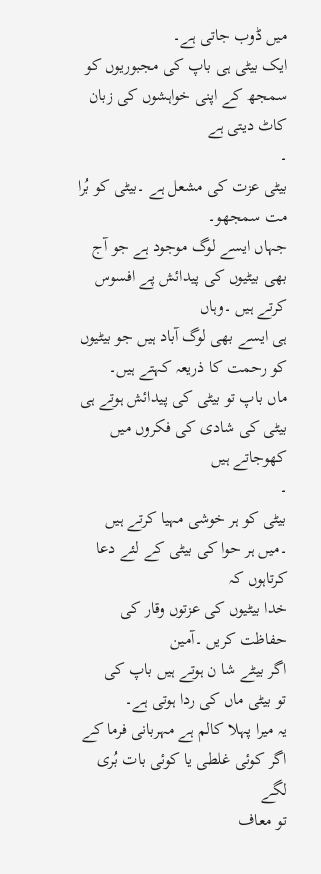میں ڈوب جاتی ہے۔
ایک بیٹی ہی باپ کی مجبوریوں کو سمجھ کے اپنی خواہشوں کی زبان کاٹ دیتی ہے
۔
بیٹی عزت کی مشعل ہے ۔بیٹی کو بُرا مت سمجھو۔
جہاں ایسے لوگ موجود ہے جو آج بھی بیٹیوں کی پیدائش پے افسوس کرتے ہیں ۔وہاں
ہی ایسے بھی لوگ آباد ہیں جو بیٹیوں کو رحمت کا ذریعہ کہتے ہیں۔
ماں باپ تو بیٹی کی پیدائش ہوتے ہی بیٹی کی شادی کی فکروں میں کھوجاتے ہیں
۔
بیٹی کو ہر خوشی مہیا کرتے ہیں ۔میں ہر حوا کی بیٹی کے لئے دعا کرتاہوں کہ
خدا بیٹیوں کی عزتوں وقار کی حفاظت کریں ۔آمین
اگر بیٹے شا ن ہوتے ہیں باپ کی
تو بیٹی ماں کی ردا ہوتی ہے۔
یہ میرا پہلا کالم ہے مہربانی فرما کے اگر کوئی غلطی یا کوئی بات بُری لگے
تو معاف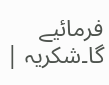فرمائیے گا۔شکریہ |